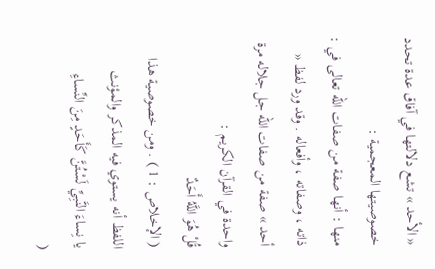« الأحد » تشع دلالتها في آفاق عدة تحدد خصوصيتها المعجمية :
منها : أنها صفة من صفات اللّه تعالى في : ذاته ، وصفاته ، وأفعاله . وقد ورد لفظ « أحد » صفة من صفات اللّه جل جلاله مرة واحدة في القرآن الكريم :
قُلْ هُوَ اللَّهُ أَحَدٌ
( الإخلاص : 1 ) . ومن خصوصية هذا اللفظ أنه يستوي فيه المذكر والمؤنث
يا نِساءَ النَّبِيِّ لَسْتُنَّ كَأَحَدٍ مِنَ النِّساءِ
(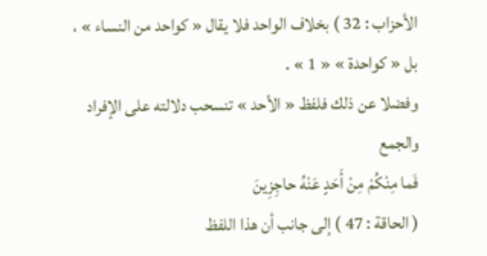الأحزاب : 32 ) بخلاف الواحد فلا يقال « كواحد من النساء » ، بل « كواحدة » « 1 » .
وفضلا عن ذلك فلفظ « الأحد » تنسحب دلالته على الإفراد والجمع
فَما مِنْكُمْ مِنْ أَحَدٍ عَنْهُ حاجِزِينَ
( الحاقة : 47 ) إلى جانب أن هذا اللفظ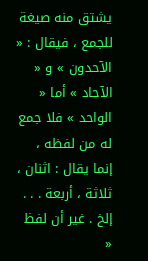يشتق منه صيغة للجمع ، فيقال : « الآحدون » و « الآحاد » أما « الواحد » فلا جمع له من لفظه ، إنما يقال : اثنان ، ثلاثة ، أربعة . . . إلخ . غير أن لفظ «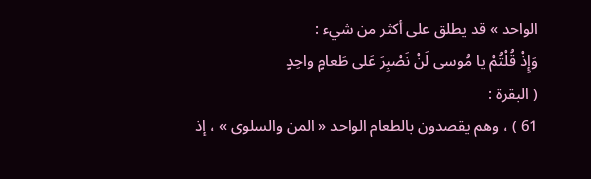الواحد » قد يطلق على أكثر من شيء :
وَإِذْ قُلْتُمْ يا مُوسى لَنْ نَصْبِرَ عَلى طَعامٍ واحِدٍ
( البقرة :
61 ) ، وهم يقصدون بالطعام الواحد « المن والسلوى » ، إذ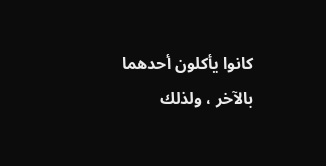كانوا يأكلون أحدهما بالآخر ، ولذلك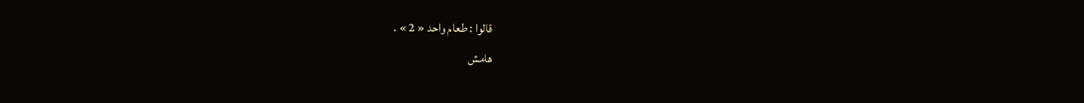قالوا : طعام واحد « 2 » .
هامش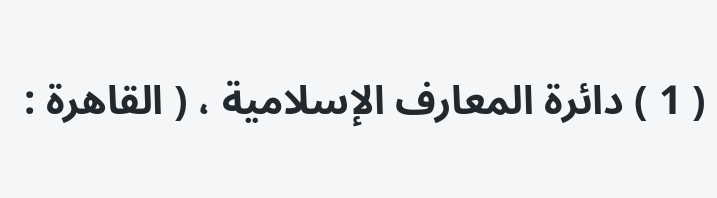( 1 ) دائرة المعارف الإسلامية ، ( القاهرة :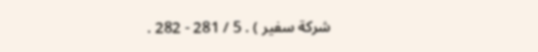شركة سفير ) . 5 / 281 - 282 .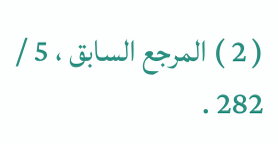( 2 ) المرجع السابق ، 5 / 282 .